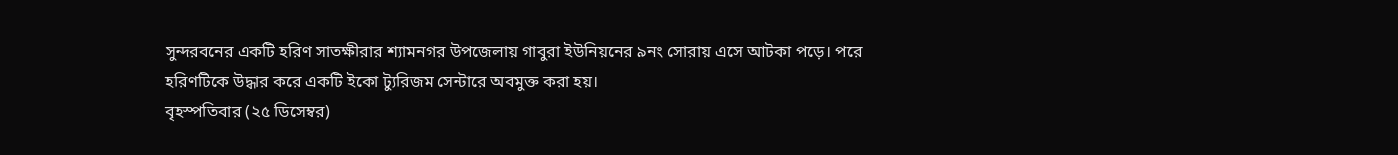সুন্দরবনের একটি হরিণ সাতক্ষীরার শ্যামনগর উপজেলায় গাবুরা ইউনিয়নের ৯নং সোরায় এসে আটকা পড়ে। পরে হরিণটিকে উদ্ধার করে একটি ইকো ট্যুরিজম সেন্টারে অবমুক্ত করা হয়।
বৃহস্পতিবার (২৫ ডিসেম্বর)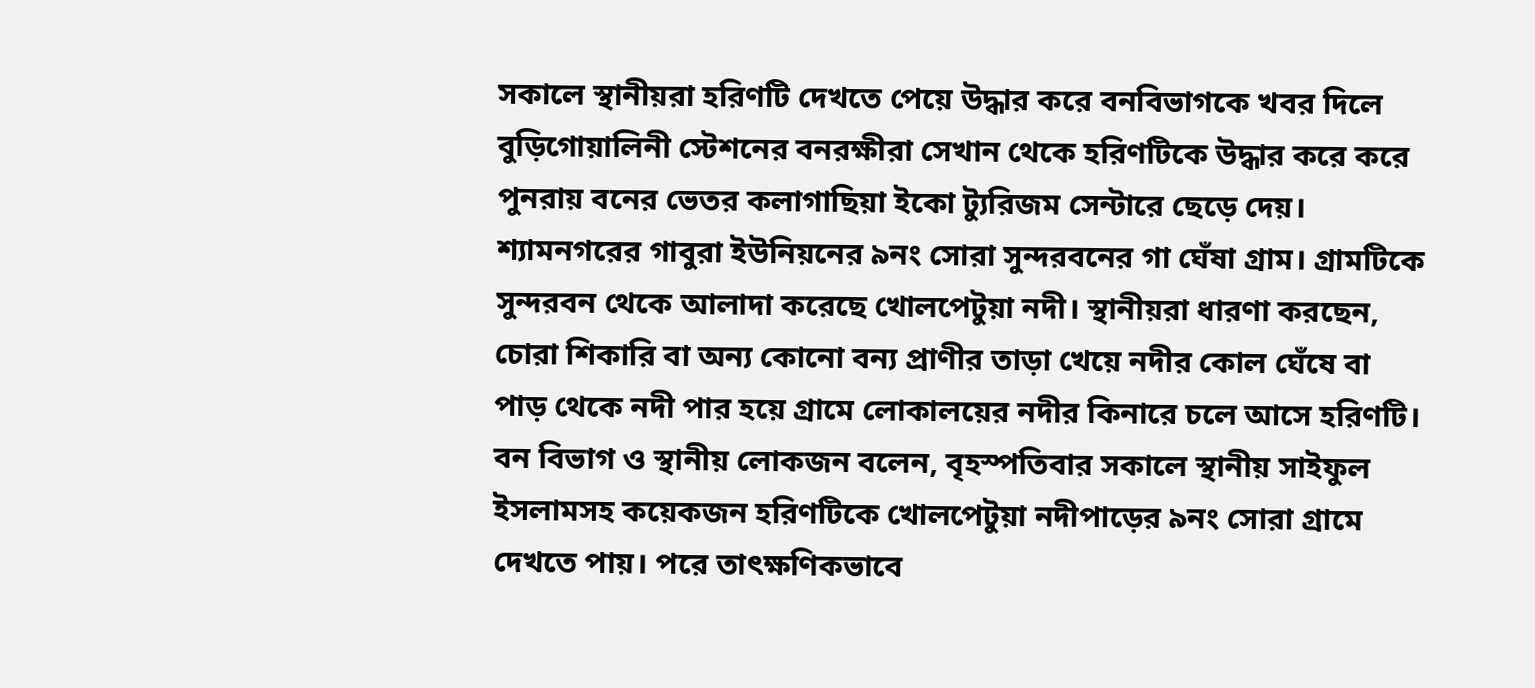সকালে স্থানীয়রা হরিণটি দেখতে পেয়ে উদ্ধার করে বনবিভাগকে খবর দিলে বুড়িগোয়ালিনী স্টেশনের বনরক্ষীরা সেখান থেকে হরিণটিকে উদ্ধার করে করে পুনরায় বনের ভেতর কলাগাছিয়া ইকো ট্যুরিজম সেন্টারে ছেড়ে দেয়।
শ্যামনগরের গাবুরা ইউনিয়নের ৯নং সোরা সুন্দরবনের গা ঘেঁষা গ্রাম। গ্রামটিকে সুন্দরবন থেকে আলাদা করেছে খোলপেটুয়া নদী। স্থানীয়রা ধারণা করছেন, চোরা শিকারি বা অন্য কোনো বন্য প্রাণীর তাড়া খেয়ে নদীর কোল ঘেঁষে বা পাড় থেকে নদী পার হয়ে গ্রামে লোকালয়ের নদীর কিনারে চলে আসে হরিণটি।
বন বিভাগ ও স্থানীয় লোকজন বলেন, বৃহস্পতিবার সকালে স্থানীয় সাইফুল ইসলামসহ কয়েকজন হরিণটিকে খোলপেটুয়া নদীপাড়ের ৯নং সোরা গ্রামে দেখতে পায়। পরে তাৎক্ষণিকভাবে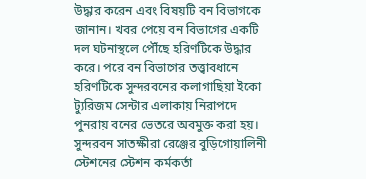উদ্ধার করেন এবং বিষয়টি বন বিভাগকে জানান। খবর পেয়ে বন বিভাগের একটি দল ঘটনাস্থলে পৌঁছে হরিণটিকে উদ্ধার করে। পরে বন বিভাগের তত্ত্বাবধানে হরিণটিকে সুন্দরবনের কলাগাছিয়া ইকো ট্যুরিজম সেন্টার এলাকায় নিরাপদে পুনরায় বনের ভেতরে অবমুক্ত করা হয়।
সুন্দরবন সাতক্ষীরা রেঞ্জের বুড়িগোয়ালিনী স্টেশনের স্টেশন কর্মকর্তা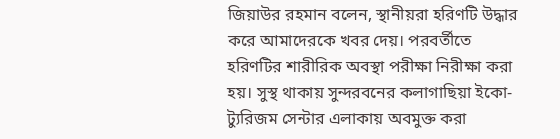জিয়াউর রহমান বলেন, স্থানীয়রা হরিণটি উদ্ধার করে আমাদেরকে খবর দেয়। পরবর্তীতে হরিণটির শারীরিক অবস্থা পরীক্ষা নিরীক্ষা করা হয়। সুস্থ থাকায় সুন্দরবনের কলাগাছিয়া ইকো-ট্যুরিজম সেন্টার এলাকায় অবমুক্ত করা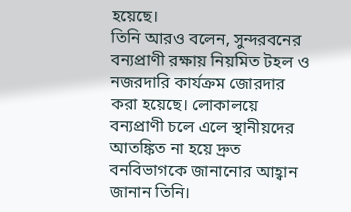হয়েছে।
তিনি আরও বলেন, সুন্দরবনের বন্যপ্রাণী রক্ষায় নিয়মিত টহল ও নজরদারি কার্যক্রম জোরদার করা হয়েছে। লোকালয়ে বন্যপ্রাণী চলে এলে স্থানীয়দের আতঙ্কিত না হয়ে দ্রুত বনবিভাগকে জানানোর আহ্বান জানান তিনি।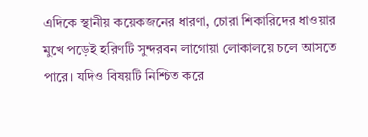এদিকে স্থানীয় কয়েকজনের ধারণা, চোরা শিকারিদের ধাওয়ার মুখে পড়েই হরিণটি সুন্দরবন লাগোয়া লোকালয়ে চলে আসতে পারে। যদিও বিষয়টি নিশ্চিত করে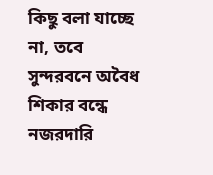কিছু বলা যাচ্ছে না, তবে সুন্দরবনে অবৈধ শিকার বন্ধে নজরদারি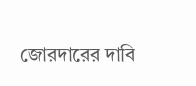জোরদারের দাবি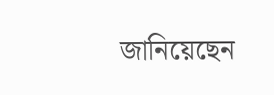জানিয়েছেন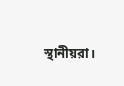স্থানীয়রা।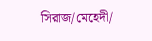সিরাজ/মেহেদী/